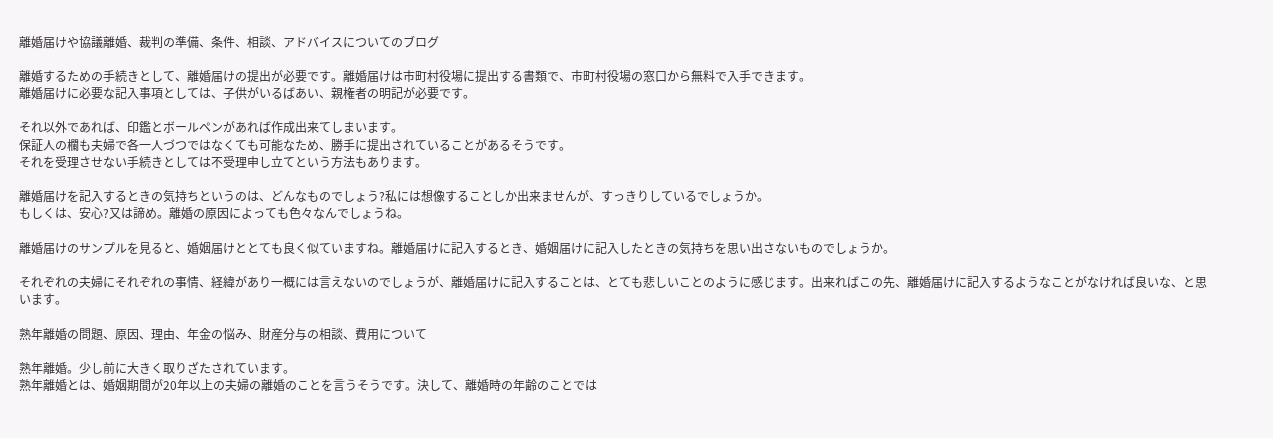離婚届けや協議離婚、裁判の準備、条件、相談、アドバイスについてのブログ

離婚するための手続きとして、離婚届けの提出が必要です。離婚届けは市町村役場に提出する書類で、市町村役場の窓口から無料で入手できます。
離婚届けに必要な記入事項としては、子供がいるばあい、親権者の明記が必要です。

それ以外であれば、印鑑とボールペンがあれば作成出来てしまいます。
保証人の欄も夫婦で各一人づつではなくても可能なため、勝手に提出されていることがあるそうです。
それを受理させない手続きとしては不受理申し立てという方法もあります。

離婚届けを記入するときの気持ちというのは、どんなものでしょう?私には想像することしか出来ませんが、すっきりしているでしょうか。
もしくは、安心?又は諦め。離婚の原因によっても色々なんでしょうね。

離婚届けのサンプルを見ると、婚姻届けととても良く似ていますね。離婚届けに記入するとき、婚姻届けに記入したときの気持ちを思い出さないものでしょうか。

それぞれの夫婦にそれぞれの事情、経緯があり一概には言えないのでしょうが、離婚届けに記入することは、とても悲しいことのように感じます。出来ればこの先、離婚届けに記入するようなことがなければ良いな、と思います。

熟年離婚の問題、原因、理由、年金の悩み、財産分与の相談、費用について

熟年離婚。少し前に大きく取りざたされています。
熟年離婚とは、婚姻期間が20年以上の夫婦の離婚のことを言うそうです。決して、離婚時の年齢のことでは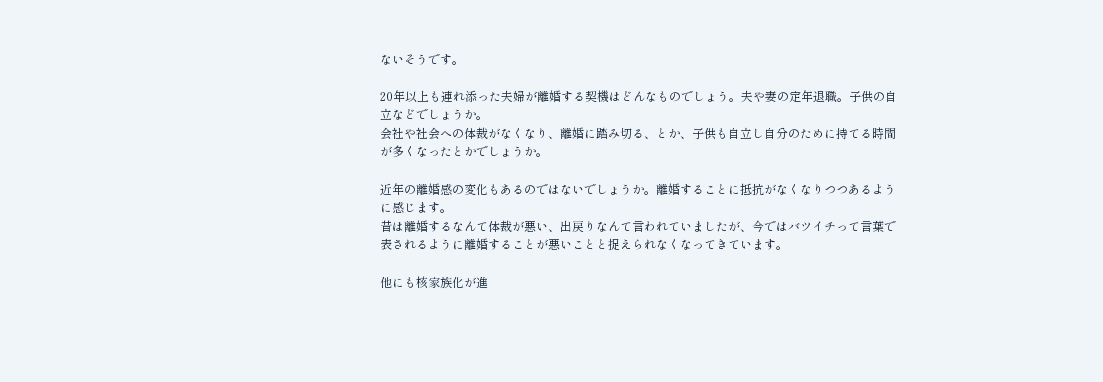ないそうです。

20年以上も連れ添った夫婦が離婚する契機はどんなものでしょう。夫や妻の定年退職。子供の自立などでしょうか。
会社や社会への体裁がなくなり、離婚に踏み切る、とか、子供も自立し自分のために持てる時間が多くなったとかでしょうか。

近年の離婚感の変化もあるのではないでしょうか。離婚することに抵抗がなくなりつつあるように感じます。
昔は離婚するなんて体裁が悪い、出戻りなんて言われていましたが、今ではバツイチって言葉で表されるように離婚することが悪いことと捉えられなくなってきています。

他にも核家族化が進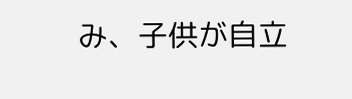み、子供が自立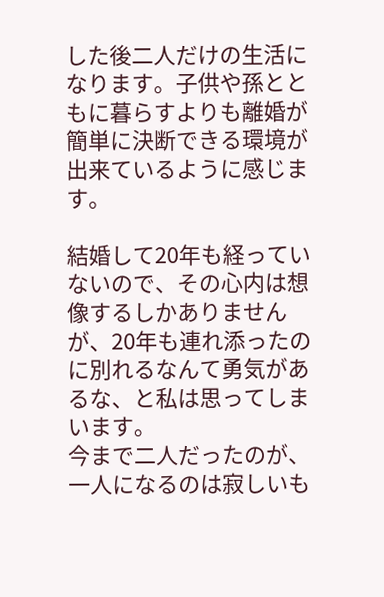した後二人だけの生活になります。子供や孫とともに暮らすよりも離婚が簡単に決断できる環境が出来ているように感じます。

結婚して20年も経っていないので、その心内は想像するしかありませんが、20年も連れ添ったのに別れるなんて勇気があるな、と私は思ってしまいます。
今まで二人だったのが、一人になるのは寂しいも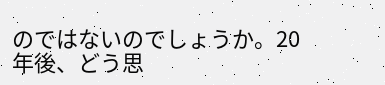のではないのでしょうか。20年後、どう思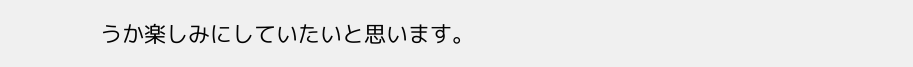うか楽しみにしていたいと思います。